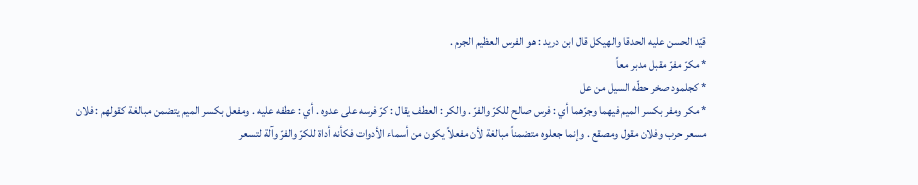قيّد الحسن عليه الحدقا والهيكل قال ابن دريد : هو الفرس العظيم الجرم .
* مكرّ مفرّ مقبل مدبر معاً
* كجلمود صخر حطّه السيل من عل
* مكر ومفر بكسر الميم فيهما وجرّهما أي : فرس صالح للكرّ والفرّ . والكر : العطف يقال : كرّ فرسه على عدوه . أي : عطفه عليه . ومفعل بكسر الميم يتضمن مبالغة كقولهم : فلان مسعر حرب وفلان مقول ومصقع . وإنما جعلوه متضمناً مبالغة لأن مفعلاً يكون من أسماء الأدوات فكأنه أداة للكرّ والفرّ وآلة لتسعر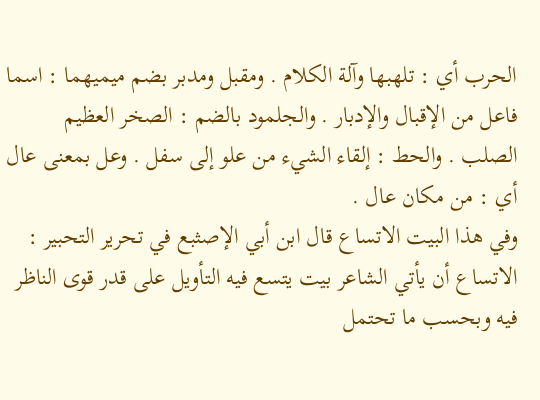الحرب أي : تلهبها وآلة الكلام . ومقبل ومدبر بضم ميميهما : اسما فاعل من الإقبال والإدبار . والجلمود بالضم : الصخر العظيم الصلب . والحط : إلقاء الشيء من علو إلى سفل . وعل بمعنى عال أي : من مكان عال .
وفي هذا البيت الاتساع قال ابن أبي الإصثبع في تحرير التحبير : الاتساع أن يأتي الشاعر بيت يتسع فيه التأويل على قدر قوى الناظر فيه وبحسب ما تحتمل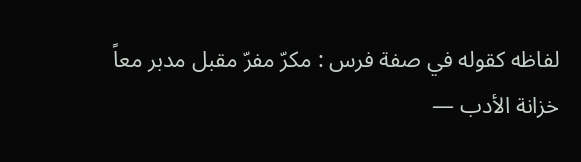لفاظه كقوله في صفة فرس : مكرّ مفرّ مقبل مدبر معاً
خزانة الأدب —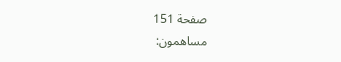صفحة 151
مساهمون: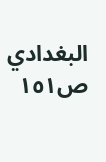البغدادي
ص١٥١